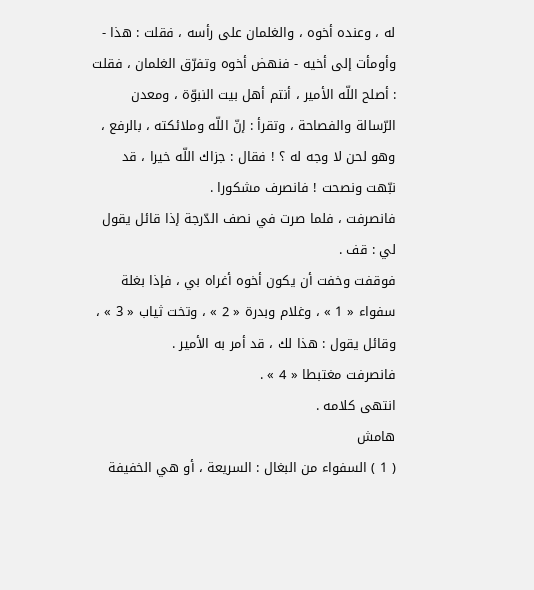له ، وعنده أخوه ، والغلمان على رأسه ، فقلت : هذا - وأومأت إلى أخيه - فنهض أخوه وتفرّق الغلمان ، فقلت : أصلح اللّه الأمير ، أنتم أهل بيت النبوّة ، ومعدن الرّسالة والفصاحة ، وتقرأ : إنّ اللّه وملائكته ، بالرفع ، وهو لحن لا وجه له ؟ ! فقال : جزاك اللّه خيرا ، قد نبّهت ونصحت ! فانصرف مشكورا .
فانصرفت ، فلما صرت في نصف الدّرجة إذا قائل يقول لي : قف .
فوقفت وخفت أن يكون أخوه أغراه بي ، فإذا بغلة سفواء « 1 » ، وغلام وبدرة « 2 » ، وتخت ثياب « 3 » ، وقائل يقول : هذا لك ، قد أمر به الأمير .
فانصرفت مغتبطا « 4 » .
انتهى كلامه .
هامش
( 1 ) السفواء من البغال : السريعة ، أو هي الخفيفة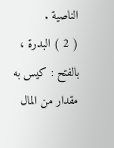الناصية .
( 2 ) البدرة ، بالفتح : كيس به مقدار من المال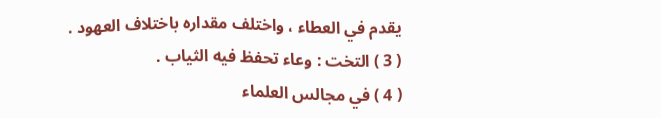يقدم في العطاء ، واختلف مقداره باختلاف العهود .
( 3 ) التخت : وعاء تحفظ فيه الثياب .
( 4 ) في مجالس العلماء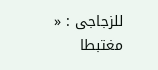للزجاجى : « مغتبطا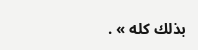بذلك كله » .